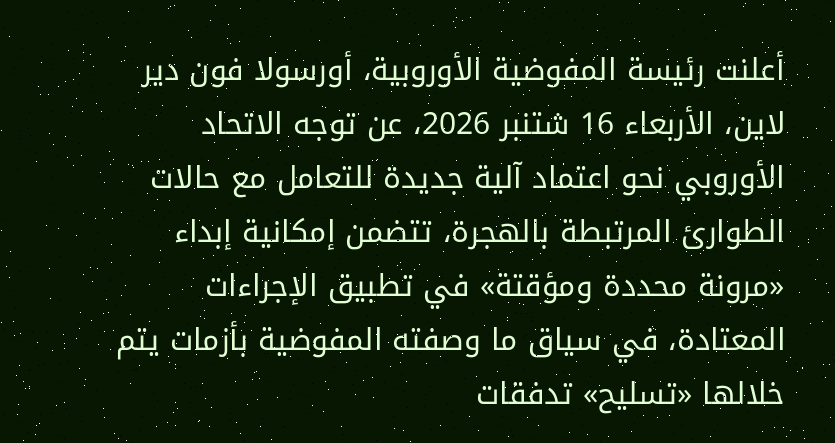أعلنت رئيسة المفوضية الأوروبية، أورسولا فون دير لاين، الأربعاء 16 شتنبر 2026، عن توجه الاتحاد الأوروبي نحو اعتماد آلية جديدة للتعامل مع حالات الطوارئ المرتبطة بالهجرة، تتضمن إمكانية إبداء «مرونة محددة ومؤقتة» في تطبيق الإجراءات المعتادة، في سياق ما وصفته المفوضية بأزمات يتم خلالها «تسليح» تدفقات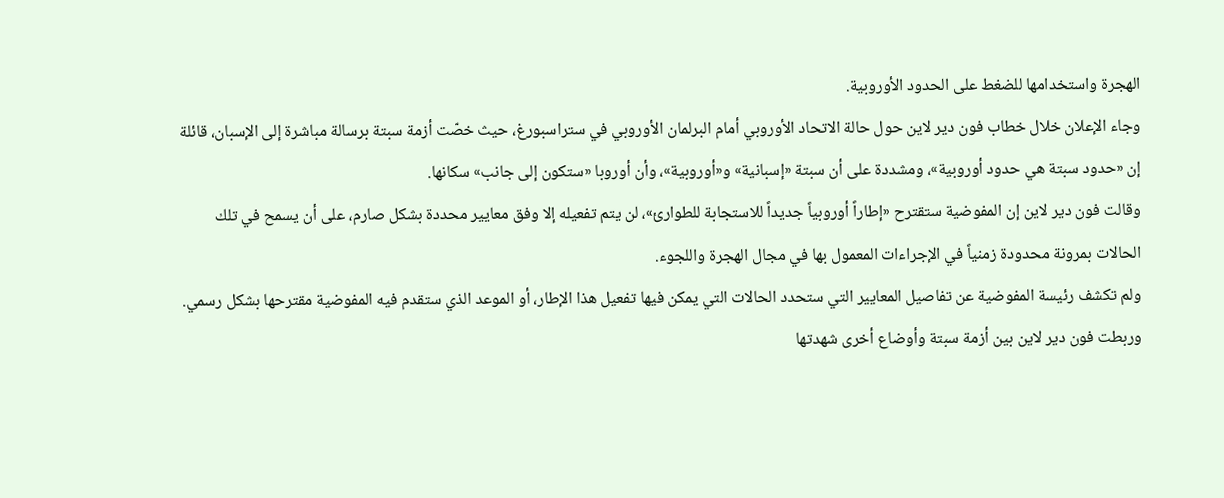الهجرة واستخدامها للضغط على الحدود الأوروبية.
وجاء الإعلان خلال خطاب فون دير لاين حول حالة الاتحاد الأوروبي أمام البرلمان الأوروبي في ستراسبورغ، حيث خصّت أزمة سبتة برسالة مباشرة إلى الإسبان، قائلة إن «حدود سبتة هي حدود أوروبية»، ومشددة على أن سبتة «إسبانية» و«أوروبية»، وأن أوروبا «ستكون إلى جانب» سكانها.
وقالت فون دير لاين إن المفوضية ستقترح «إطاراً أوروبياً جديداً للاستجابة للطوارئ»، لن يتم تفعيله إلا وفق معايير محددة بشكل صارم، على أن يسمح في تلك الحالات بمرونة محدودة زمنياً في الإجراءات المعمول بها في مجال الهجرة واللجوء.
ولم تكشف رئيسة المفوضية عن تفاصيل المعايير التي ستحدد الحالات التي يمكن فيها تفعيل هذا الإطار، أو الموعد الذي ستقدم فيه المفوضية مقترحها بشكل رسمي.
وربطت فون دير لاين بين أزمة سبتة وأوضاع أخرى شهدتها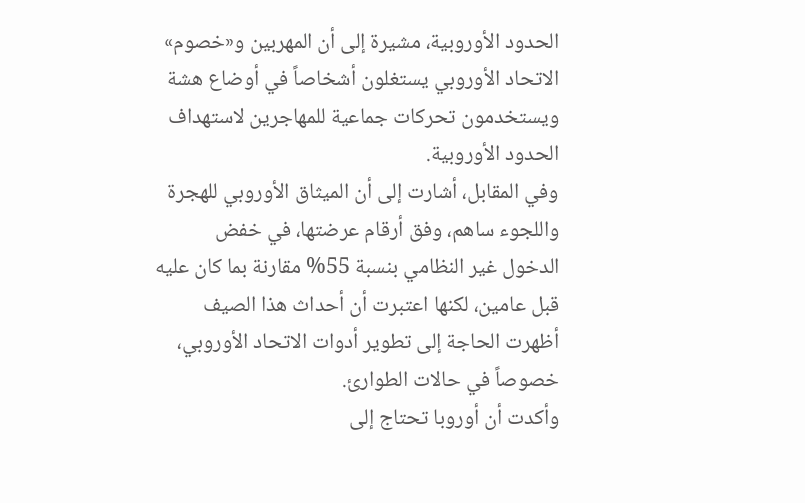الحدود الأوروبية، مشيرة إلى أن المهربين و«خصوم» الاتحاد الأوروبي يستغلون أشخاصاً في أوضاع هشة ويستخدمون تحركات جماعية للمهاجرين لاستهداف الحدود الأوروبية.
وفي المقابل، أشارت إلى أن الميثاق الأوروبي للهجرة واللجوء ساهم، وفق أرقام عرضتها، في خفض الدخول غير النظامي بنسبة 55% مقارنة بما كان عليه قبل عامين، لكنها اعتبرت أن أحداث هذا الصيف أظهرت الحاجة إلى تطوير أدوات الاتحاد الأوروبي، خصوصاً في حالات الطوارئ.
وأكدت أن أوروبا تحتاج إلى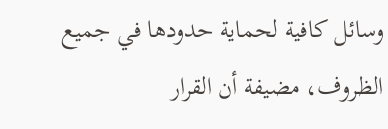وسائل كافية لحماية حدودها في جميع الظروف، مضيفة أن القرار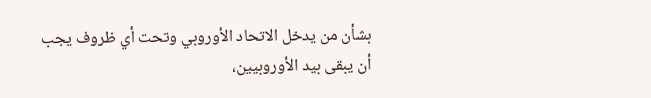بشأن من يدخل الاتحاد الأوروبي وتحت أي ظروف يجب أن يبقى بيد الأوروبيين،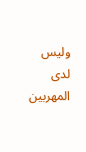وليس لدى المهربين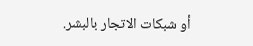أو شبكات الاتجار بالبشر.